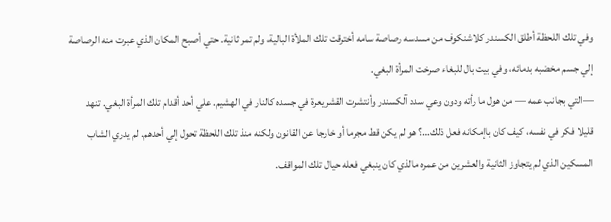وفي تلك اللحظة أطلق الكسندر كلاشنكوف من مسدسه رصاصة سامه أخترقت تلك الملأة البالية، ولم تمر ثانية. حتي أصبح المكان الذي عبرت منه الرصاصة إلي جسم مخضبه بدمائه، وفي بيت بال للبغاء صرخت المرأة البغي.
—التي بجانب عمه — من هول ما رأته ودون وعي سدد آلكسندر وأنتشرت القشريعرة في جسده كالنار في الهشيم. علي أحد أقدام تلك المرأة البغي. تنهد قليلا فكر في نفسه، كيف كان باإمكانه فعل ذلك…؟ هو لم يكن قط مجرما أو خارجا عن القانون ولكنه منذ تلك اللحظة تحول إلي أحدهم. لم يدري الشاب المسكين الذي لم يتجاوز الثانية والعشرين من عمره مالذي كان ينبغي فعله حيال تلك المواقف.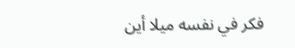فكر في نفسه ميلا أين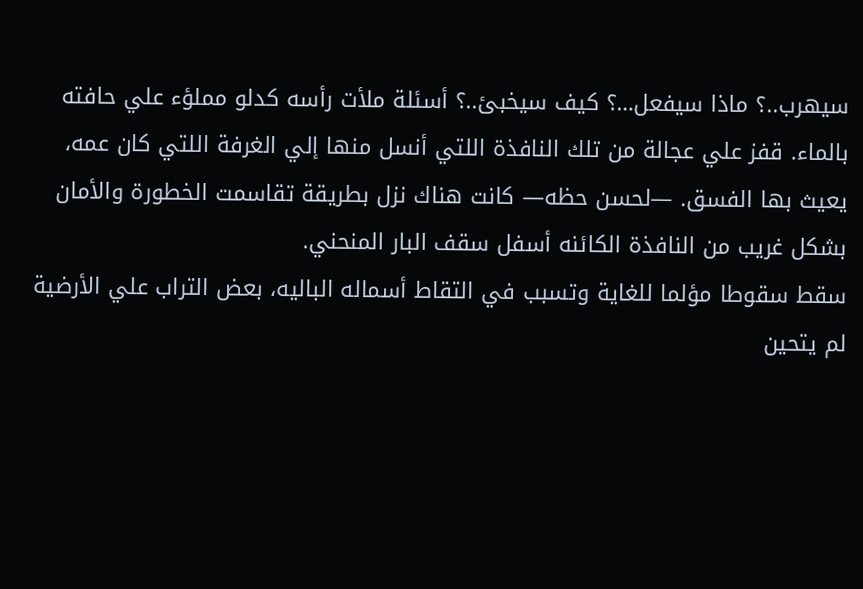سيهرب..؟ ماذا سيفعل…؟ كيف سيخبئ..؟ أسئلة ملأت رأسه كدلو مملؤء علي حافته بالماء. قفز علي عجالة من تلك النافذة اللتي أنسل منها إلي الغرفة اللتي كان عمه، يعيث بها الفسق. —لحسن حظه— كانت هناك نزل بطريقة تقاسمت الخطورة والأمان بشكل غريب من النافذة الكائنه أسفل سقف البار المنحني.
سقط سقوطا مؤلما للغاية وتسبب في التقاط أسماله الباليه، بعض التراب علي الأرضية لم يتحين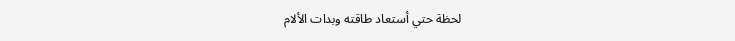لحظة حتي أستعاد طاقته وبدات الألام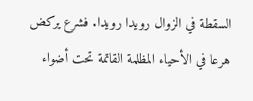السقطة في الزوال رويدا رويدا. فشرع يركض هرعا في الأحياء المظلمة القاتمة تحت أضواء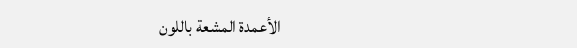الأعمدة المشعة باللون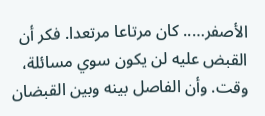الأصفر….. كان مرتاعا مرتعدا. فكر أن القبض عليه لن يكون سوي مسائلة، وقت. وأن الفاصل بينه وبين القبضان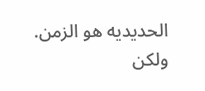الحديديه هو الزمن. ولكن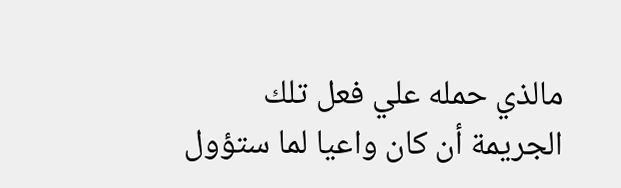مالذي حمله علي فعل تلك الجريمة أن كان واعيا لما ستؤول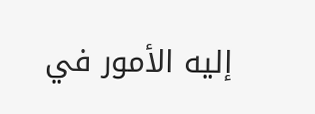إليه الأمور في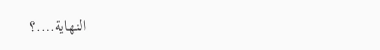النهاية….؟